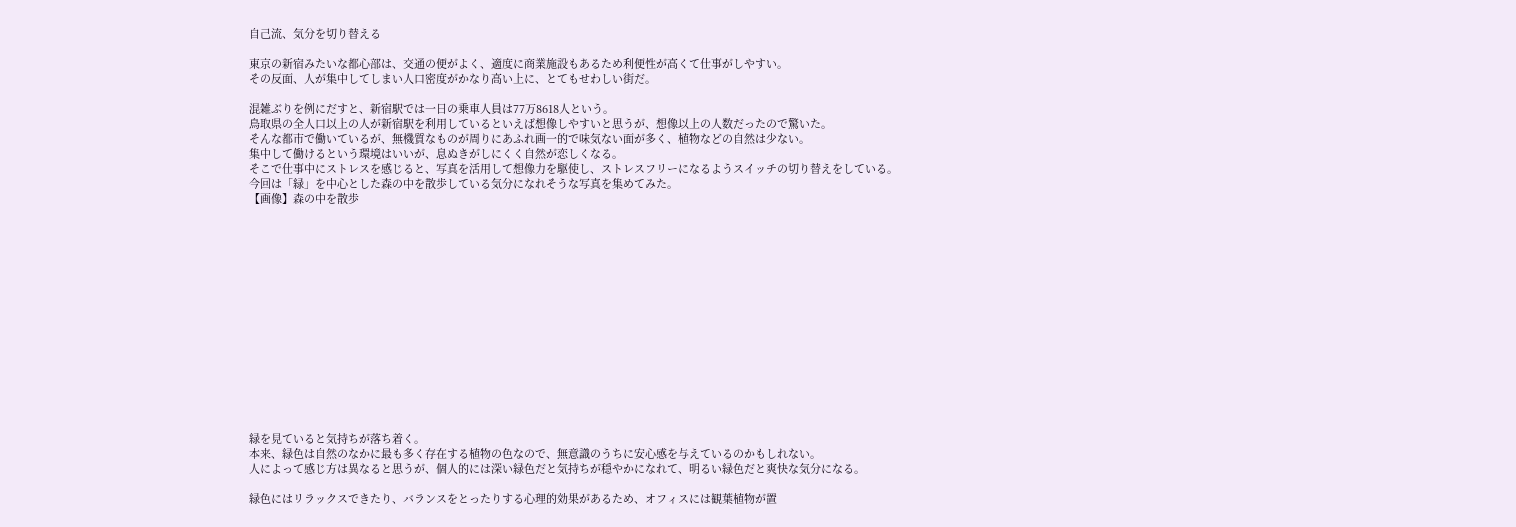自己流、気分を切り替える

東京の新宿みたいな都心部は、交通の便がよく、適度に商業施設もあるため利便性が高くて仕事がしやすい。
その反面、人が集中してしまい人口密度がかなり高い上に、とてもせわしい街だ。

混雑ぶりを例にだすと、新宿駅では一日の乗車人員は77万8618人という。
鳥取県の全人口以上の人が新宿駅を利用しているといえば想像しやすいと思うが、想像以上の人数だったので驚いた。
そんな都市で働いているが、無機質なものが周りにあふれ画一的で味気ない面が多く、植物などの自然は少ない。
集中して働けるという環境はいいが、息ぬきがしにくく自然が恋しくなる。
そこで仕事中にストレスを感じると、写真を活用して想像力を駆使し、ストレスフリーになるようスイッチの切り替えをしている。
今回は「緑」を中心とした森の中を散歩している気分になれそうな写真を集めてみた。
【画像】森の中を散歩















緑を見ていると気持ちが落ち着く。
本来、緑色は自然のなかに最も多く存在する植物の色なので、無意識のうちに安心感を与えているのかもしれない。
人によって感じ方は異なると思うが、個人的には深い緑色だと気持ちが穏やかになれて、明るい緑色だと爽快な気分になる。

緑色にはリラックスできたり、バランスをとったりする心理的効果があるため、オフィスには観葉植物が置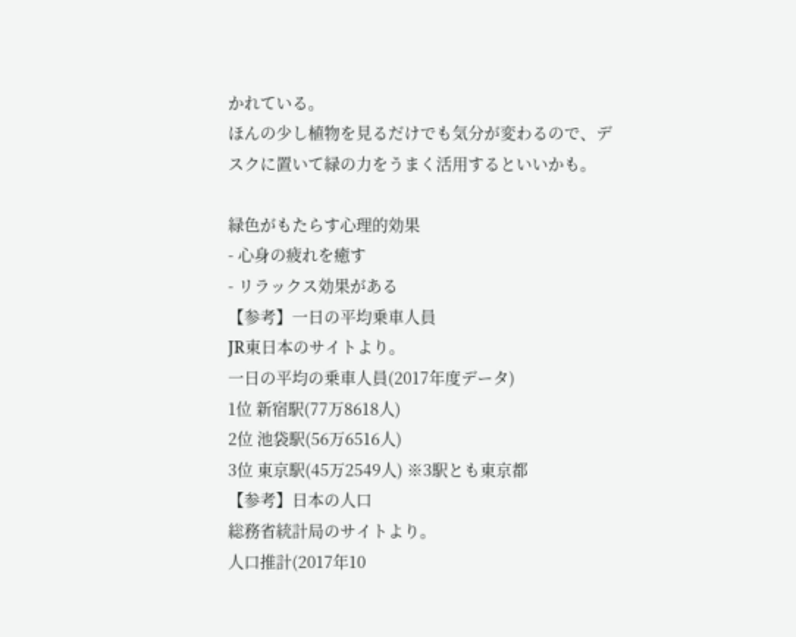かれている。
ほんの少し植物を見るだけでも気分が変わるので、デスクに置いて緑の力をうまく活用するといいかも。

緑色がもたらす心理的効果
- 心身の疲れを癒す
- リラックス効果がある
【参考】一日の平均乗車人員
JR東日本のサイトより。
一日の平均の乗車人員(2017年度データ)
1位 新宿駅(77万8618人)
2位 池袋駅(56万6516人)
3位 東京駅(45万2549人) ※3駅とも東京都
【参考】日本の人口
総務省統計局のサイトより。
人口推計(2017年10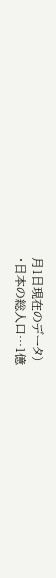月1日現在のデータ)
・日本の総人口…1億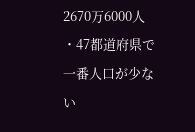2670万6000人
・47都道府県で一番人口が少ない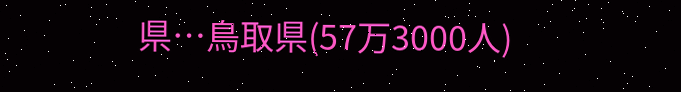県…鳥取県(57万3000人)